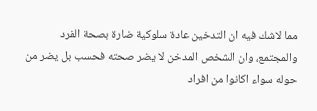مما لاشك فيه ان التدخين عادة سلوكية ضارة بصحة الفرد والمجتمع، وان الشخص المدخن لا يضر صحته فحسب بل يضر من حوله سواء اكانوا من افراد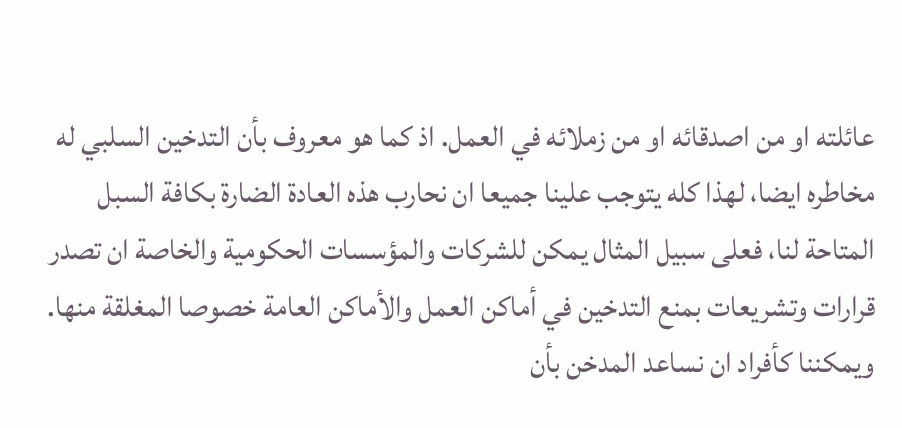عائلته او من اصدقائه او من زملائه في العمل. اذ كما هو معروف بأن التدخين السلبي له مخاطره ايضا، لهذا كله يتوجب علينا جميعا ان نحارب هذه العادة الضارة بكافة السبل المتاحة لنا، فعلى سبيل المثال يمكن للشركات والمؤسسات الحكومية والخاصة ان تصدر قرارات وتشريعات بمنع التدخين في أماكن العمل والأماكن العامة خصوصا المغلقة منها. ويمكننا كأفراد ان نساعد المدخن بأن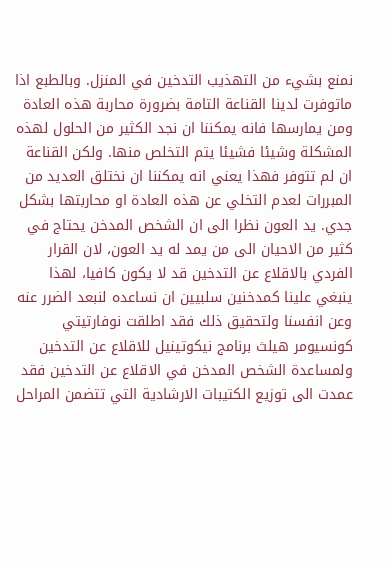نمنع بشيء من التهذيب التدخين في المنزل. وبالطبع اذا ماتوفرت لدينا القناعة التامة بضرورة محاربة هذه العادة ومن يمارسها فانه يمكننا ان نجد الكثير من الحلول لهذه المشكلة وشيئا فشيئا يتم التخلص منها. ولكن القناعة ان لم تتوفر فهذا يعني انه يمكننا ان نختلق العديد من المبررات لعدم التخلي عن هذه العادة او محاربتها بشكل جدي. يد العون نظرا الى ان الشخص المدخن يحتاج في كثير من الاحيان الى من يمد له يد العون، لان القرار الفردي بالاقلاع عن التدخين قد لا يكون كافيا، لهذا ينبغي علينا كمدخنين سلبيين ان نساعده لنبعد الضرر عنه وعن انفسنا ولتحقيق ذلك فقد اطلقت نوفارتيتي كونسيومر هيلث برنامج نيكوتينيل للاقلاع عن التدخين ولمساعدة الشخص المدخن في الاقلاع عن التدخين فقد عمدت الى توزيع الكتيبات الارشادية التي تتضمن المراحل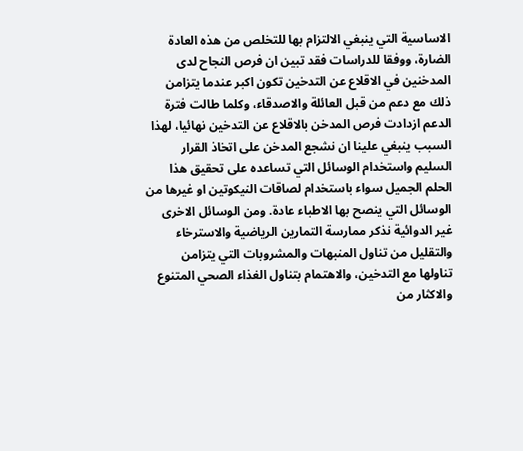الاساسية التي ينبغي الالتزام بها للتخلص من هذه العادة الضارة، ووفقا للدراسات فقد تبين ان فرص النجاح لدى المدخنين في الاقلاع عن التدخين تكون اكبر عندما يتزامن ذلك مع دعم من قبل العائلة والاصدقاء، وكلما طالت فترة الدعم ازدادت فرص المدخن بالاقلاع عن التدخين نهائيا، لهذا السبب ينبغي علينا ان نشجع المدخن على اتخاذ القرار السليم واستخدام الوسائل التي تساعده على تحقيق هذا الحلم الجميل سواء باستخدام لصاقات النيكوتين او غيرها من الوسائل التي ينصح بها الاطباء عادة. ومن الوسائل الاخرى غير الدوائية نذكر ممارسة التمارين الرياضية والاسترخاء والتقليل من تناول المنبهات والمشروبات التي يتزامن تناولها مع التدخين، والاهتمام بتناول الغذاء الصحي المتنوع والاكثار من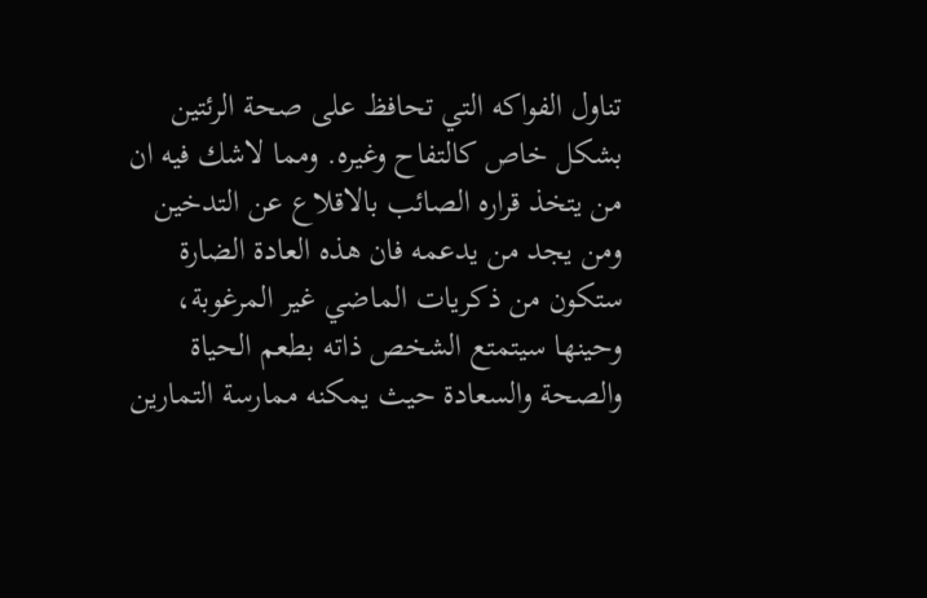تناول الفواكه التي تحافظ على صحة الرئتين بشكل خاص كالتفاح وغيره. ومما لاشك فيه ان من يتخذ قراره الصائب بالاقلاع عن التدخين ومن يجد من يدعمه فان هذه العادة الضارة ستكون من ذكريات الماضي غير المرغوبة، وحينها سيتمتع الشخص ذاته بطعم الحياة والصحة والسعادة حيث يمكنه ممارسة التمارين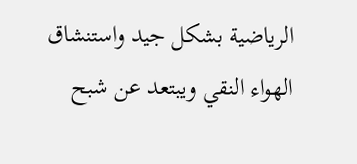الرياضية بشكل جيد واستنشاق الهواء النقي ويبتعد عن شبح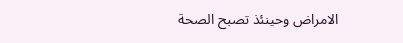الامراض وحينئذ تصبح الصحة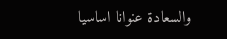والسعادة عنوانا اساسيا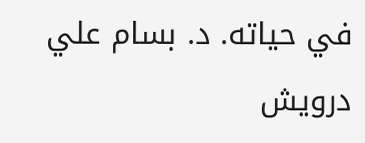في حياته. د. بسام علي درويش